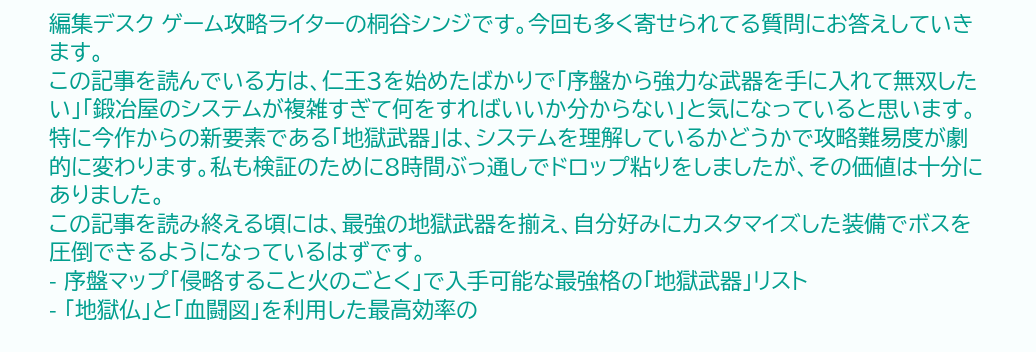編集デスク ゲーム攻略ライターの桐谷シンジです。今回も多く寄せられてる質問にお答えしていきます。
この記事を読んでいる方は、仁王3を始めたばかりで「序盤から強力な武器を手に入れて無双したい」「鍛冶屋のシステムが複雑すぎて何をすればいいか分からない」と気になっていると思います。
特に今作からの新要素である「地獄武器」は、システムを理解しているかどうかで攻略難易度が劇的に変わります。私も検証のために8時間ぶっ通しでドロップ粘りをしましたが、その価値は十分にありました。
この記事を読み終える頃には、最強の地獄武器を揃え、自分好みにカスタマイズした装備でボスを圧倒できるようになっているはずです。
- 序盤マップ「侵略すること火のごとく」で入手可能な最強格の「地獄武器」リスト
- 「地獄仏」と「血闘図」を利用した最高効率の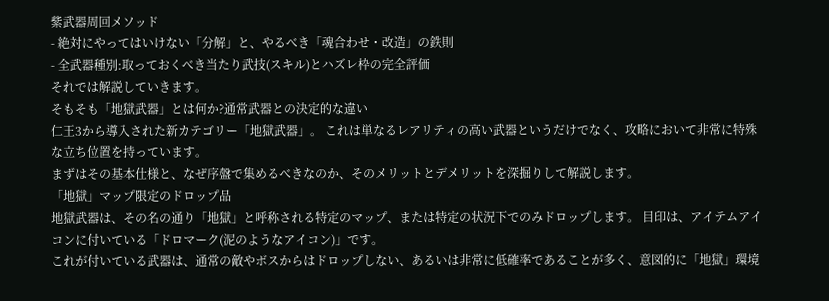紫武器周回メソッド
- 絶対にやってはいけない「分解」と、やるべき「魂合わせ・改造」の鉄則
- 全武器種別:取っておくべき当たり武技(スキル)とハズレ枠の完全評価
それでは解説していきます。
そもそも「地獄武器」とは何か?通常武器との決定的な違い
仁王3から導入された新カテゴリー「地獄武器」。 これは単なるレアリティの高い武器というだけでなく、攻略において非常に特殊な立ち位置を持っています。
まずはその基本仕様と、なぜ序盤で集めるべきなのか、そのメリットとデメリットを深掘りして解説します。
「地獄」マップ限定のドロップ品
地獄武器は、その名の通り「地獄」と呼称される特定のマップ、または特定の状況下でのみドロップします。 目印は、アイテムアイコンに付いている「ドロマーク(泥のようなアイコン)」です。
これが付いている武器は、通常の敵やボスからはドロップしない、あるいは非常に低確率であることが多く、意図的に「地獄」環境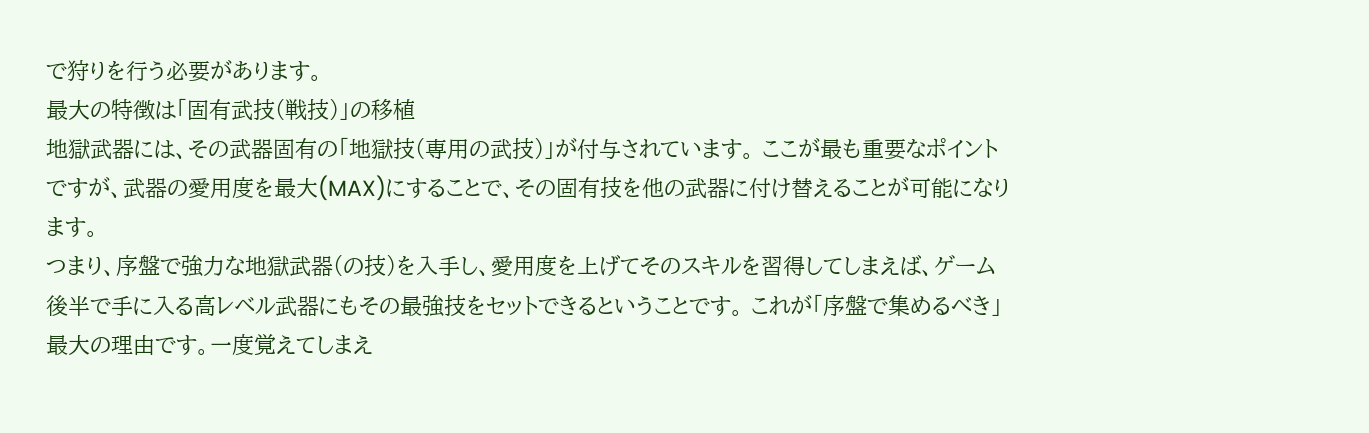で狩りを行う必要があります。
最大の特徴は「固有武技(戦技)」の移植
地獄武器には、その武器固有の「地獄技(専用の武技)」が付与されています。 ここが最も重要なポイントですが、武器の愛用度を最大(MAX)にすることで、その固有技を他の武器に付け替えることが可能になります。
つまり、序盤で強力な地獄武器(の技)を入手し、愛用度を上げてそのスキルを習得してしまえば、ゲーム後半で手に入る高レベル武器にもその最強技をセットできるということです。 これが「序盤で集めるべき」最大の理由です。一度覚えてしまえ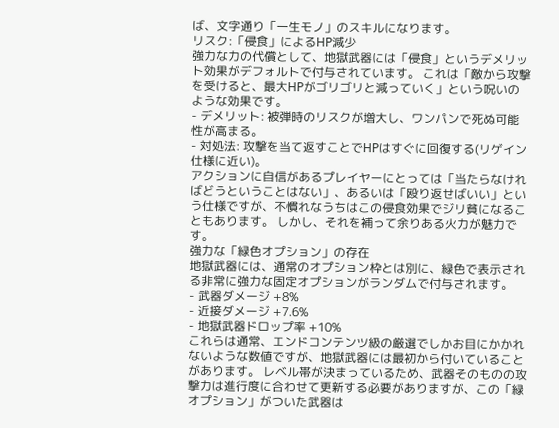ば、文字通り「一生モノ」のスキルになります。
リスク:「侵食」によるHP減少
強力な力の代償として、地獄武器には「侵食」というデメリット効果がデフォルトで付与されています。 これは「敵から攻撃を受けると、最大HPがゴリゴリと減っていく」という呪いのような効果です。
- デメリット: 被弾時のリスクが増大し、ワンパンで死ぬ可能性が高まる。
- 対処法: 攻撃を当て返すことでHPはすぐに回復する(リゲイン仕様に近い)。
アクションに自信があるプレイヤーにとっては「当たらなければどうということはない」、あるいは「殴り返せばいい」という仕様ですが、不慣れなうちはこの侵食効果でジリ貧になることもあります。 しかし、それを補って余りある火力が魅力です。
強力な「緑色オプション」の存在
地獄武器には、通常のオプション枠とは別に、緑色で表示される非常に強力な固定オプションがランダムで付与されます。
- 武器ダメージ +8%
- 近接ダメージ +7.6%
- 地獄武器ドロップ率 +10%
これらは通常、エンドコンテンツ級の厳選でしかお目にかかれないような数値ですが、地獄武器には最初から付いていることがあります。 レベル帯が決まっているため、武器そのものの攻撃力は進行度に合わせて更新する必要がありますが、この「緑オプション」がついた武器は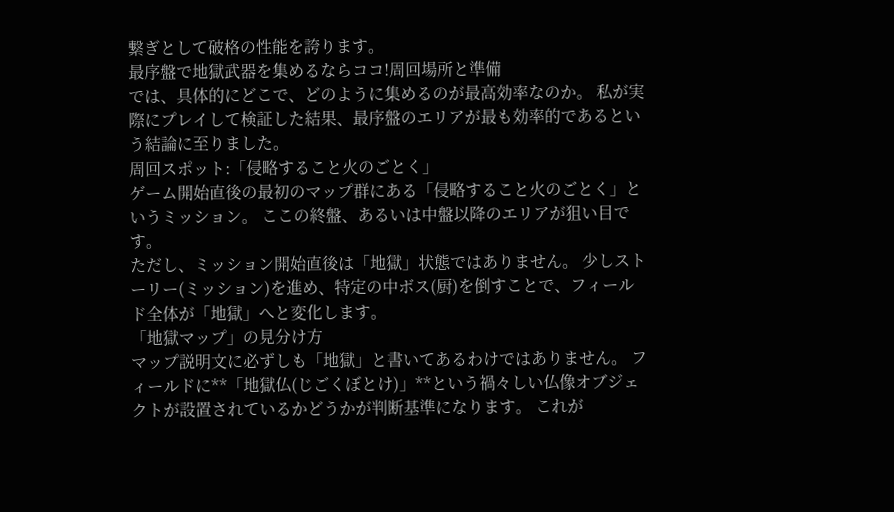繋ぎとして破格の性能を誇ります。
最序盤で地獄武器を集めるならココ!周回場所と準備
では、具体的にどこで、どのように集めるのが最高効率なのか。 私が実際にプレイして検証した結果、最序盤のエリアが最も効率的であるという結論に至りました。
周回スポット:「侵略すること火のごとく」
ゲーム開始直後の最初のマップ群にある「侵略すること火のごとく」というミッション。 ここの終盤、あるいは中盤以降のエリアが狙い目です。
ただし、ミッション開始直後は「地獄」状態ではありません。 少しストーリー(ミッション)を進め、特定の中ボス(厨)を倒すことで、フィールド全体が「地獄」へと変化します。
「地獄マップ」の見分け方
マップ説明文に必ずしも「地獄」と書いてあるわけではありません。 フィールドに**「地獄仏(じごくぼとけ)」**という禍々しい仏像オブジェクトが設置されているかどうかが判断基準になります。 これが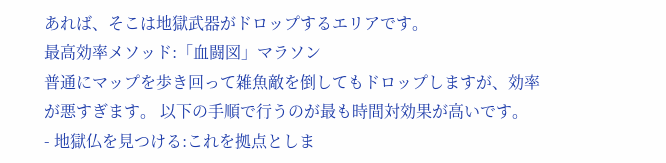あれば、そこは地獄武器がドロップするエリアです。
最高効率メソッド:「血闘図」マラソン
普通にマップを歩き回って雑魚敵を倒してもドロップしますが、効率が悪すぎます。 以下の手順で行うのが最も時間対効果が高いです。
- 地獄仏を見つける:これを拠点としま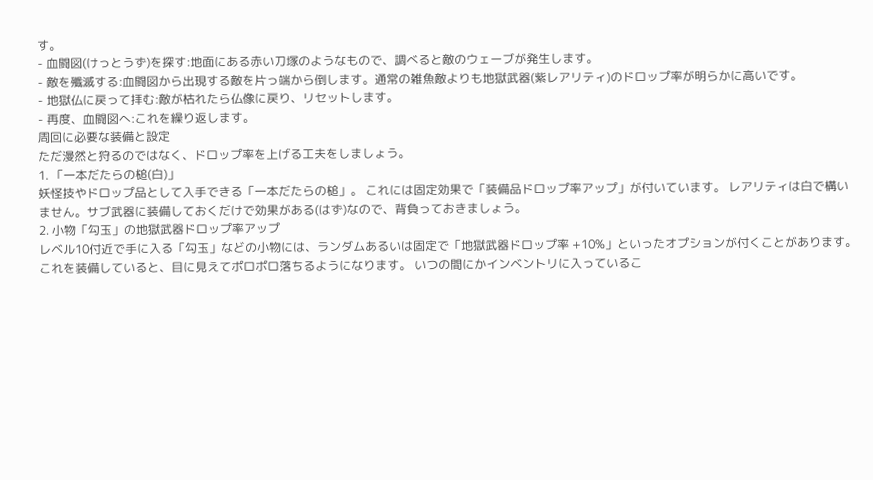す。
- 血闘図(けっとうず)を探す:地面にある赤い刀塚のようなもので、調べると敵のウェーブが発生します。
- 敵を殲滅する:血闘図から出現する敵を片っ端から倒します。通常の雑魚敵よりも地獄武器(紫レアリティ)のドロップ率が明らかに高いです。
- 地獄仏に戻って拝む:敵が枯れたら仏像に戻り、リセットします。
- 再度、血闘図へ:これを繰り返します。
周回に必要な装備と設定
ただ漫然と狩るのではなく、ドロップ率を上げる工夫をしましょう。
1. 「一本だたらの槌(白)」
妖怪技やドロップ品として入手できる「一本だたらの槌」。 これには固定効果で「装備品ドロップ率アップ」が付いています。 レアリティは白で構いません。サブ武器に装備しておくだけで効果がある(はず)なので、背負っておきましょう。
2. 小物「勾玉」の地獄武器ドロップ率アップ
レベル10付近で手に入る「勾玉」などの小物には、ランダムあるいは固定で「地獄武器ドロップ率 +10%」といったオプションが付くことがあります。 これを装備していると、目に見えてポロポロ落ちるようになります。 いつの間にかインベントリに入っているこ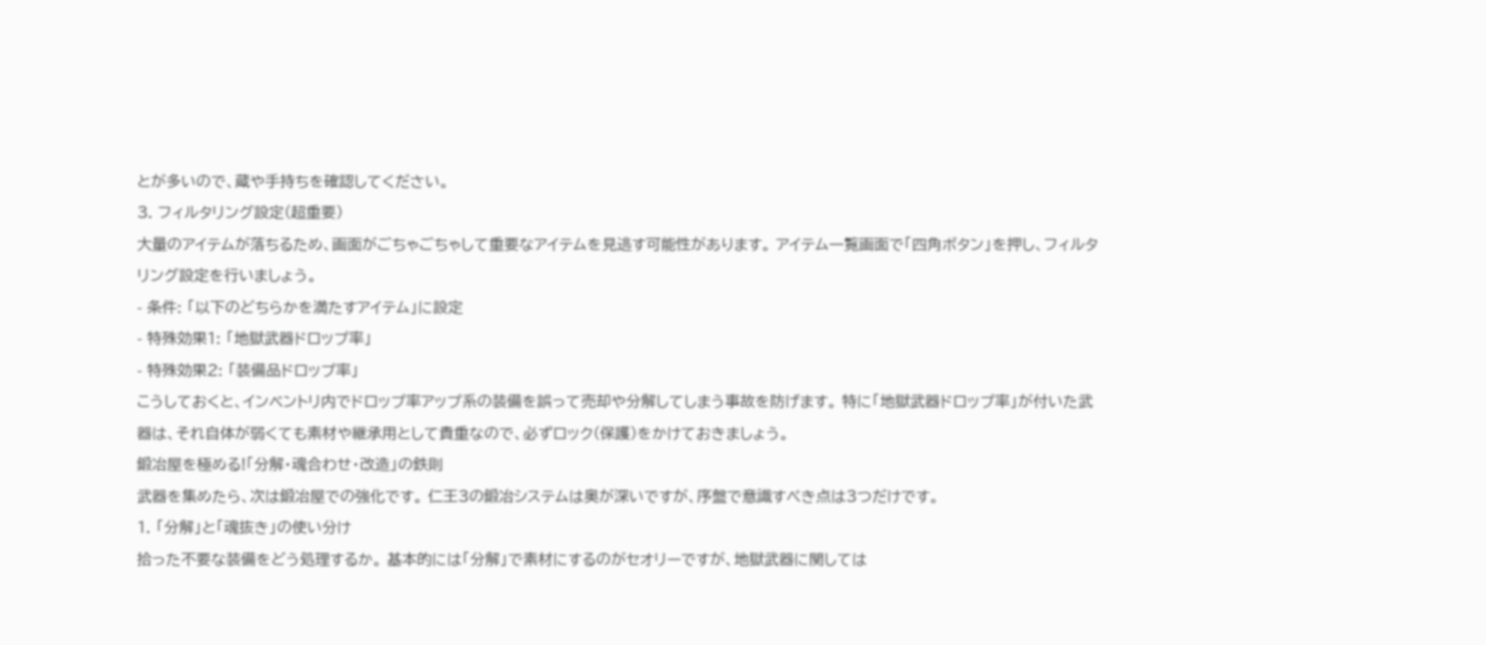とが多いので、蔵や手持ちを確認してください。
3. フィルタリング設定(超重要)
大量のアイテムが落ちるため、画面がごちゃごちゃして重要なアイテムを見逃す可能性があります。 アイテム一覧画面で「四角ボタン」を押し、フィルタリング設定を行いましょう。
- 条件: 「以下のどちらかを満たすアイテム」に設定
- 特殊効果1: 「地獄武器ドロップ率」
- 特殊効果2: 「装備品ドロップ率」
こうしておくと、インベントリ内でドロップ率アップ系の装備を誤って売却や分解してしまう事故を防げます。 特に「地獄武器ドロップ率」が付いた武器は、それ自体が弱くても素材や継承用として貴重なので、必ずロック(保護)をかけておきましょう。
鍛冶屋を極める!「分解・魂合わせ・改造」の鉄則
武器を集めたら、次は鍛冶屋での強化です。 仁王3の鍛冶システムは奥が深いですが、序盤で意識すべき点は3つだけです。
1. 「分解」と「魂抜き」の使い分け
拾った不要な装備をどう処理するか。 基本的には「分解」で素材にするのがセオリーですが、地獄武器に関しては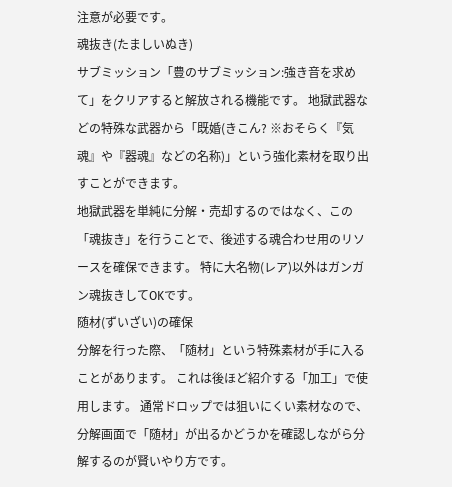注意が必要です。
魂抜き(たましいぬき)
サブミッション「豊のサブミッション:強き音を求めて」をクリアすると解放される機能です。 地獄武器などの特殊な武器から「既婚(きこん? ※おそらく『気魂』や『器魂』などの名称)」という強化素材を取り出すことができます。
地獄武器を単純に分解・売却するのではなく、この「魂抜き」を行うことで、後述する魂合わせ用のリソースを確保できます。 特に大名物(レア)以外はガンガン魂抜きしてOKです。
随材(ずいざい)の確保
分解を行った際、「随材」という特殊素材が手に入ることがあります。 これは後ほど紹介する「加工」で使用します。 通常ドロップでは狙いにくい素材なので、分解画面で「随材」が出るかどうかを確認しながら分解するのが賢いやり方です。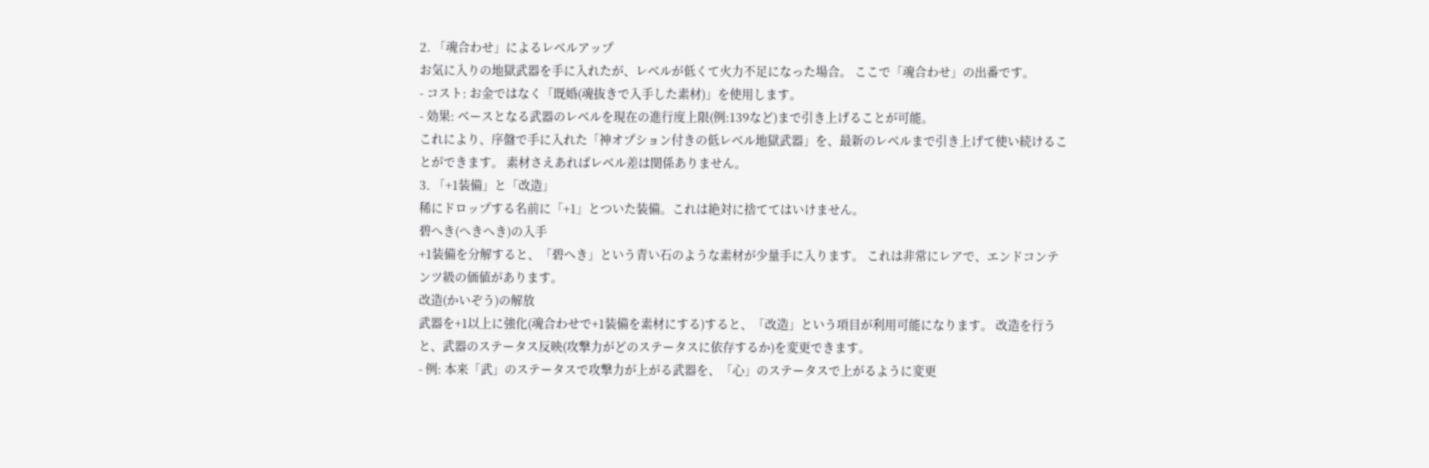2. 「魂合わせ」によるレベルアップ
お気に入りの地獄武器を手に入れたが、レベルが低くて火力不足になった場合。 ここで「魂合わせ」の出番です。
- コスト: お金ではなく「既婚(魂抜きで入手した素材)」を使用します。
- 効果: ベースとなる武器のレベルを現在の進行度上限(例:139など)まで引き上げることが可能。
これにより、序盤で手に入れた「神オプション付きの低レベル地獄武器」を、最新のレベルまで引き上げて使い続けることができます。 素材さえあればレベル差は関係ありません。
3. 「+1装備」と「改造」
稀にドロップする名前に「+1」とついた装備。これは絶対に捨ててはいけません。
碧へき(へきへき)の入手
+1装備を分解すると、「碧へき」という青い石のような素材が少量手に入ります。 これは非常にレアで、エンドコンテンツ級の価値があります。
改造(かいぞう)の解放
武器を+1以上に強化(魂合わせで+1装備を素材にする)すると、「改造」という項目が利用可能になります。 改造を行うと、武器のステータス反映(攻撃力がどのステータスに依存するか)を変更できます。
- 例: 本来「武」のステータスで攻撃力が上がる武器を、「心」のステータスで上がるように変更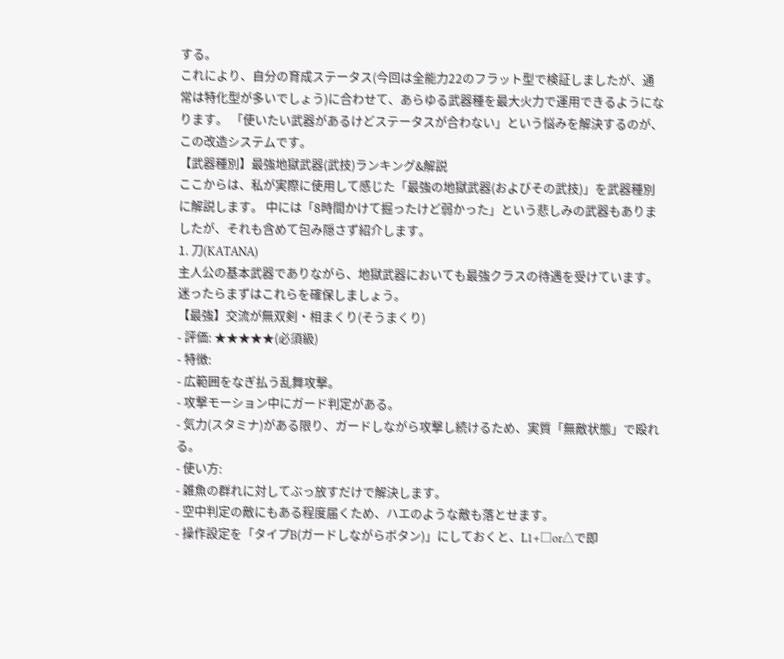する。
これにより、自分の育成ステータス(今回は全能力22のフラット型で検証しましたが、通常は特化型が多いでしょう)に合わせて、あらゆる武器種を最大火力で運用できるようになります。 「使いたい武器があるけどステータスが合わない」という悩みを解決するのが、この改造システムです。
【武器種別】最強地獄武器(武技)ランキング&解説
ここからは、私が実際に使用して感じた「最強の地獄武器(およびその武技)」を武器種別に解説します。 中には「8時間かけて掘ったけど弱かった」という悲しみの武器もありましたが、それも含めて包み隠さず紹介します。
1. 刀(KATANA)
主人公の基本武器でありながら、地獄武器においても最強クラスの待遇を受けています。 迷ったらまずはこれらを確保しましょう。
【最強】交流が無双剣・相まくり(そうまくり)
- 評価: ★★★★★(必須級)
- 特徴:
- 広範囲をなぎ払う乱舞攻撃。
- 攻撃モーション中にガード判定がある。
- 気力(スタミナ)がある限り、ガードしながら攻撃し続けるため、実質「無敵状態」で殴れる。
- 使い方:
- 雑魚の群れに対してぶっ放すだけで解決します。
- 空中判定の敵にもある程度届くため、ハエのような敵も落とせます。
- 操作設定を「タイプB(ガードしながらボタン)」にしておくと、L1+□or△で即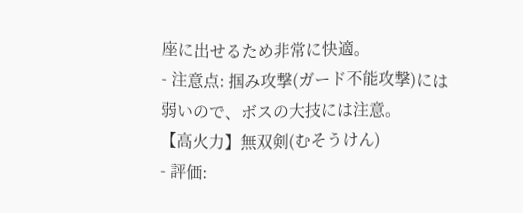座に出せるため非常に快適。
- 注意点: 掴み攻撃(ガード不能攻撃)には弱いので、ボスの大技には注意。
【高火力】無双剣(むそうけん)
- 評価: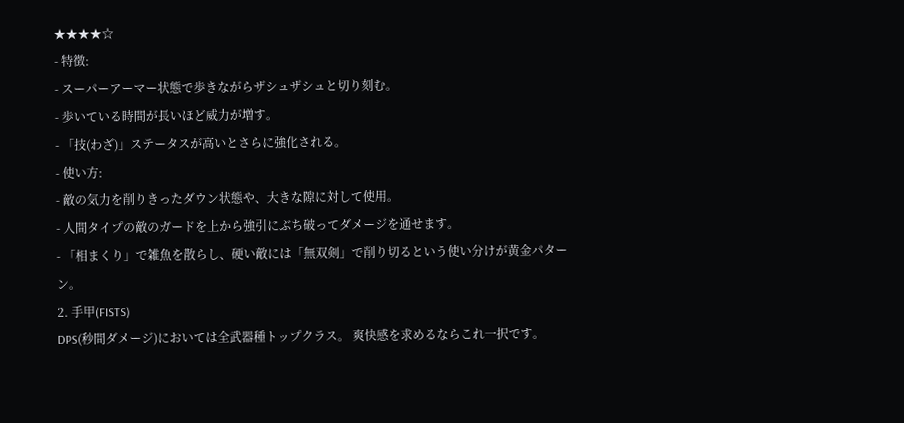★★★★☆
- 特徴:
- スーパーアーマー状態で歩きながらザシュザシュと切り刻む。
- 歩いている時間が長いほど威力が増す。
- 「技(わざ)」ステータスが高いとさらに強化される。
- 使い方:
- 敵の気力を削りきったダウン状態や、大きな隙に対して使用。
- 人間タイプの敵のガードを上から強引にぶち破ってダメージを通せます。
- 「相まくり」で雑魚を散らし、硬い敵には「無双剣」で削り切るという使い分けが黄金パターン。
2. 手甲(FISTS)
DPS(秒間ダメージ)においては全武器種トップクラス。 爽快感を求めるならこれ一択です。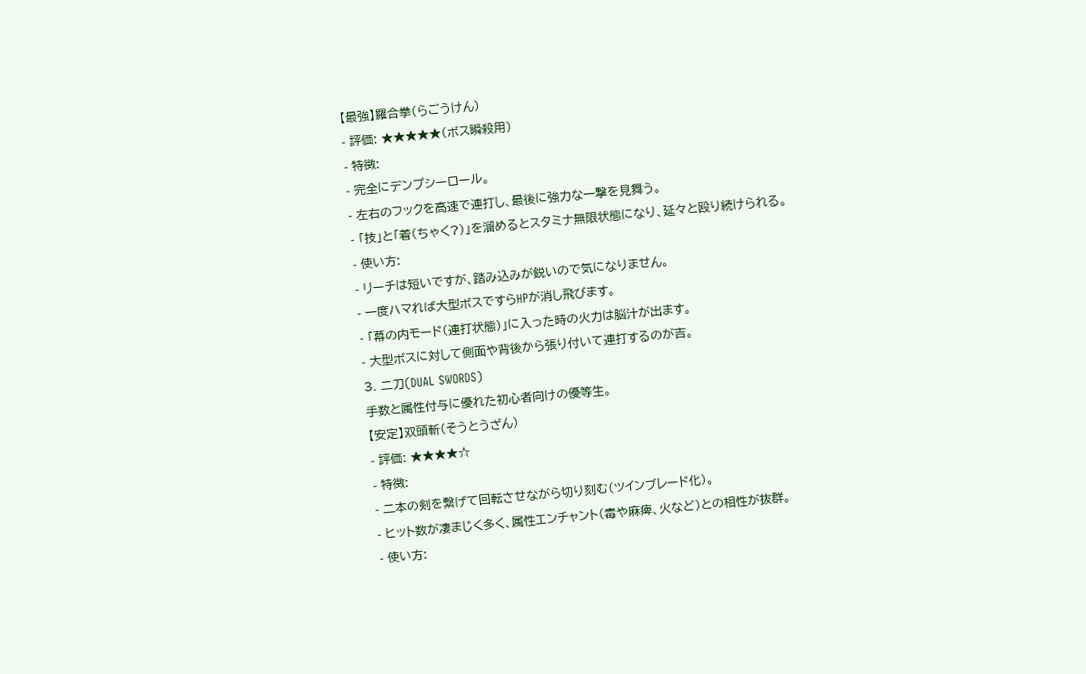【最強】羅合拳(らごうけん)
- 評価: ★★★★★(ボス瞬殺用)
- 特徴:
- 完全にデンプシーロール。
- 左右のフックを高速で連打し、最後に強力な一撃を見舞う。
- 「技」と「着(ちゃく?)」を溜めるとスタミナ無限状態になり、延々と殴り続けられる。
- 使い方:
- リーチは短いですが、踏み込みが鋭いので気になりません。
- 一度ハマれば大型ボスですらHPが消し飛びます。
- 「幕の内モード(連打状態)」に入った時の火力は脳汁が出ます。
- 大型ボスに対して側面や背後から張り付いて連打するのが吉。
3. 二刀(DUAL SWORDS)
手数と属性付与に優れた初心者向けの優等生。
【安定】双頭斬(そうとうざん)
- 評価: ★★★★☆
- 特徴:
- 二本の剣を繋げて回転させながら切り刻む(ツインブレード化)。
- ヒット数が凄まじく多く、属性エンチャント(毒や麻痺、火など)との相性が抜群。
- 使い方: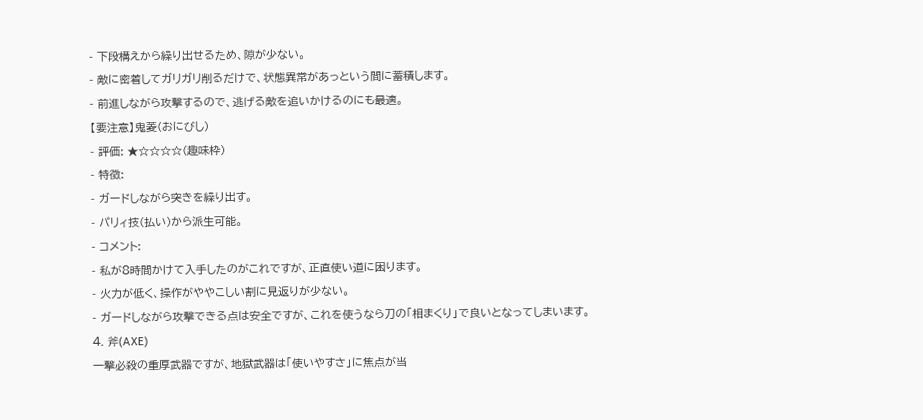- 下段構えから繰り出せるため、隙が少ない。
- 敵に密着してガリガリ削るだけで、状態異常があっという間に蓄積します。
- 前進しながら攻撃するので、逃げる敵を追いかけるのにも最適。
【要注意】鬼菱(おにびし)
- 評価: ★☆☆☆☆(趣味枠)
- 特徴:
- ガードしながら突きを繰り出す。
- パリィ技(払い)から派生可能。
- コメント:
- 私が8時間かけて入手したのがこれですが、正直使い道に困ります。
- 火力が低く、操作がややこしい割に見返りが少ない。
- ガードしながら攻撃できる点は安全ですが、これを使うなら刀の「相まくり」で良いとなってしまいます。
4. 斧(AXE)
一撃必殺の重厚武器ですが、地獄武器は「使いやすさ」に焦点が当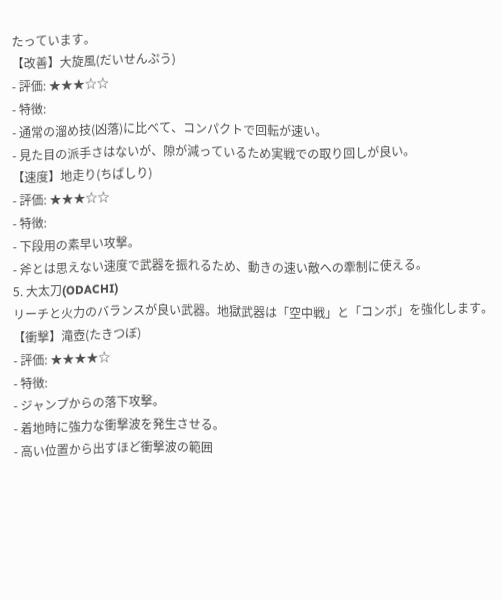たっています。
【改善】大旋風(だいせんぷう)
- 評価: ★★★☆☆
- 特徴:
- 通常の溜め技(凶落)に比べて、コンパクトで回転が速い。
- 見た目の派手さはないが、隙が減っているため実戦での取り回しが良い。
【速度】地走り(ちばしり)
- 評価: ★★★☆☆
- 特徴:
- 下段用の素早い攻撃。
- 斧とは思えない速度で武器を振れるため、動きの速い敵への牽制に使える。
5. 大太刀(ODACHI)
リーチと火力のバランスが良い武器。地獄武器は「空中戦」と「コンボ」を強化します。
【衝撃】滝壺(たきつぼ)
- 評価: ★★★★☆
- 特徴:
- ジャンプからの落下攻撃。
- 着地時に強力な衝撃波を発生させる。
- 高い位置から出すほど衝撃波の範囲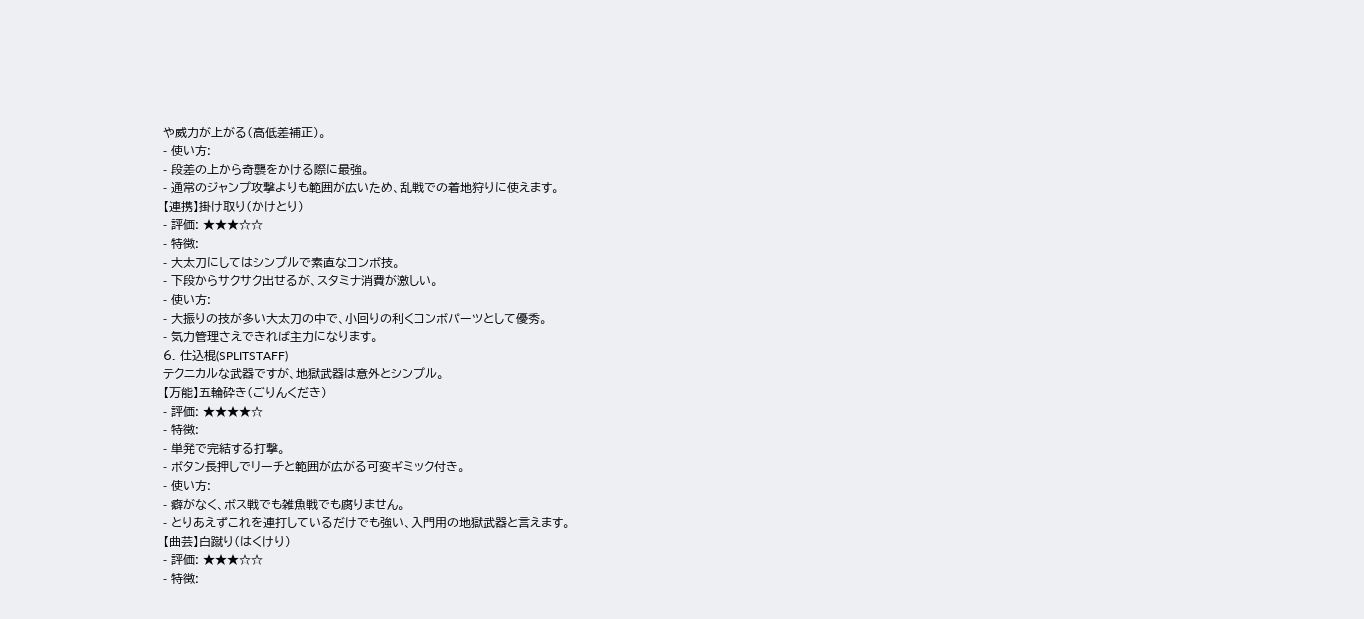や威力が上がる(高低差補正)。
- 使い方:
- 段差の上から奇襲をかける際に最強。
- 通常のジャンプ攻撃よりも範囲が広いため、乱戦での着地狩りに使えます。
【連携】掛け取り(かけとり)
- 評価: ★★★☆☆
- 特徴:
- 大太刀にしてはシンプルで素直なコンボ技。
- 下段からサクサク出せるが、スタミナ消費が激しい。
- 使い方:
- 大振りの技が多い大太刀の中で、小回りの利くコンボパーツとして優秀。
- 気力管理さえできれば主力になります。
6. 仕込棍(SPLITSTAFF)
テクニカルな武器ですが、地獄武器は意外とシンプル。
【万能】五輪砕き(ごりんくだき)
- 評価: ★★★★☆
- 特徴:
- 単発で完結する打撃。
- ボタン長押しでリーチと範囲が広がる可変ギミック付き。
- 使い方:
- 癖がなく、ボス戦でも雑魚戦でも腐りません。
- とりあえずこれを連打しているだけでも強い、入門用の地獄武器と言えます。
【曲芸】白蹴り(はくけり)
- 評価: ★★★☆☆
- 特徴: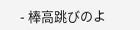- 棒高跳びのよ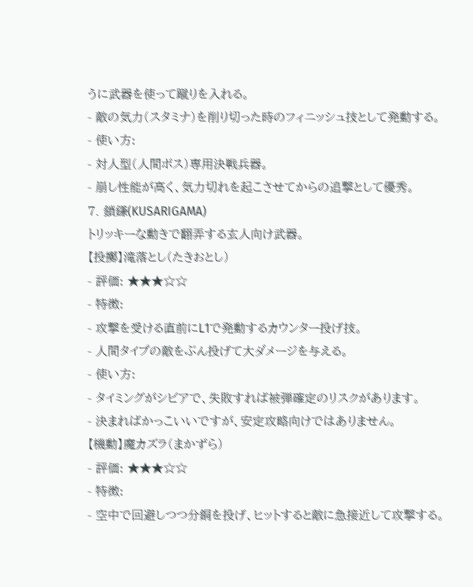うに武器を使って蹴りを入れる。
- 敵の気力(スタミナ)を削り切った時のフィニッシュ技として発動する。
- 使い方:
- 対人型(人間ボス)専用決戦兵器。
- 崩し性能が高く、気力切れを起こさせてからの追撃として優秀。
7. 鎖鎌(KUSARIGAMA)
トリッキーな動きで翻弄する玄人向け武器。
【投擲】滝落とし(たきおとし)
- 評価: ★★★☆☆
- 特徴:
- 攻撃を受ける直前にL1で発動するカウンター投げ技。
- 人間タイプの敵をぶん投げて大ダメージを与える。
- 使い方:
- タイミングがシビアで、失敗すれば被弾確定のリスクがあります。
- 決まればかっこいいですが、安定攻略向けではありません。
【機動】魔カズラ(まかずら)
- 評価: ★★★☆☆
- 特徴:
- 空中で回避しつつ分銅を投げ、ヒットすると敵に急接近して攻撃する。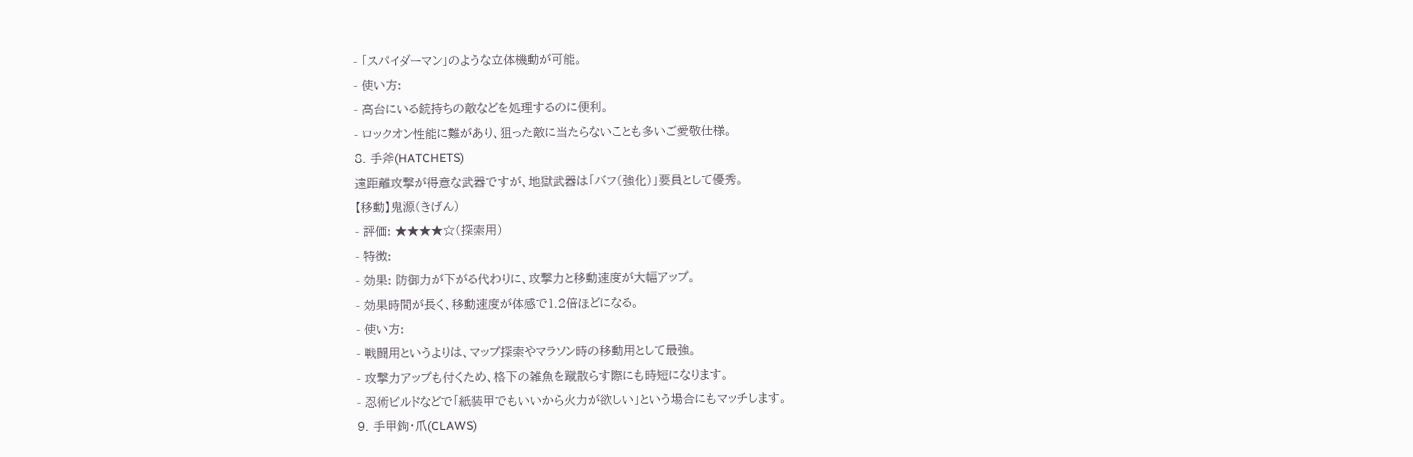- 「スパイダーマン」のような立体機動が可能。
- 使い方:
- 高台にいる銃持ちの敵などを処理するのに便利。
- ロックオン性能に難があり、狙った敵に当たらないことも多いご愛敬仕様。
8. 手斧(HATCHETS)
遠距離攻撃が得意な武器ですが、地獄武器は「バフ(強化)」要員として優秀。
【移動】鬼源(きげん)
- 評価: ★★★★☆(探索用)
- 特徴:
- 効果: 防御力が下がる代わりに、攻撃力と移動速度が大幅アップ。
- 効果時間が長く、移動速度が体感で1.2倍ほどになる。
- 使い方:
- 戦闘用というよりは、マップ探索やマラソン時の移動用として最強。
- 攻撃力アップも付くため、格下の雑魚を蹴散らす際にも時短になります。
- 忍術ビルドなどで「紙装甲でもいいから火力が欲しい」という場合にもマッチします。
9. 手甲鉤・爪(CLAWS)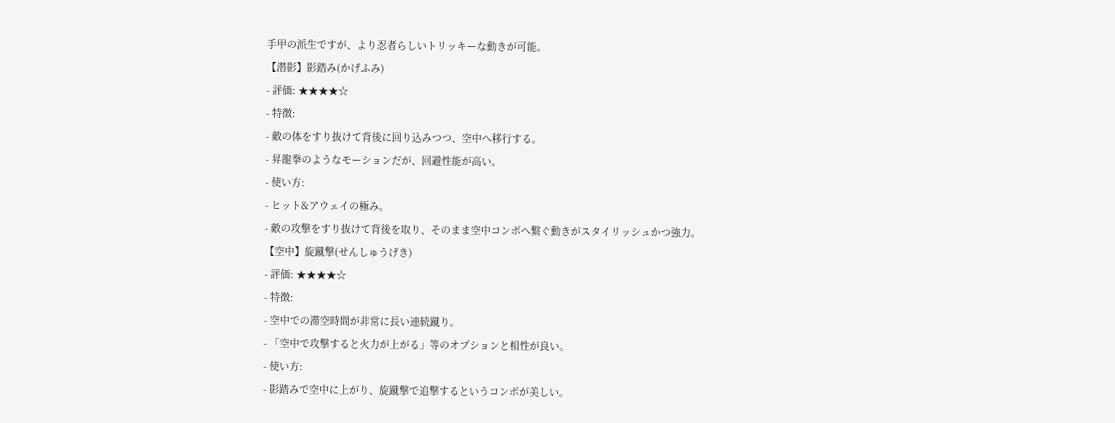手甲の派生ですが、より忍者らしいトリッキーな動きが可能。
【潜影】影踏み(かげふみ)
- 評価: ★★★★☆
- 特徴:
- 敵の体をすり抜けて背後に回り込みつつ、空中へ移行する。
- 昇龍拳のようなモーションだが、回避性能が高い。
- 使い方:
- ヒット&アウェイの極み。
- 敵の攻撃をすり抜けて背後を取り、そのまま空中コンボへ繋ぐ動きがスタイリッシュかつ強力。
【空中】旋蹴撃(せんしゅうげき)
- 評価: ★★★★☆
- 特徴:
- 空中での滞空時間が非常に長い連続蹴り。
- 「空中で攻撃すると火力が上がる」等のオプションと相性が良い。
- 使い方:
- 影踏みで空中に上がり、旋蹴撃で追撃するというコンボが美しい。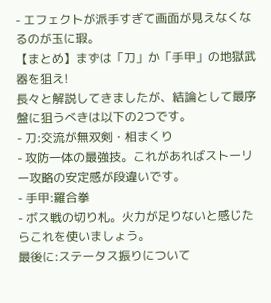- エフェクトが派手すぎて画面が見えなくなるのが玉に瑕。
【まとめ】まずは「刀」か「手甲」の地獄武器を狙え!
長々と解説してきましたが、結論として最序盤に狙うべきは以下の2つです。
- 刀:交流が無双剣・相まくり
- 攻防一体の最強技。これがあればストーリー攻略の安定感が段違いです。
- 手甲:羅合拳
- ボス戦の切り札。火力が足りないと感じたらこれを使いましょう。
最後に:ステータス振りについて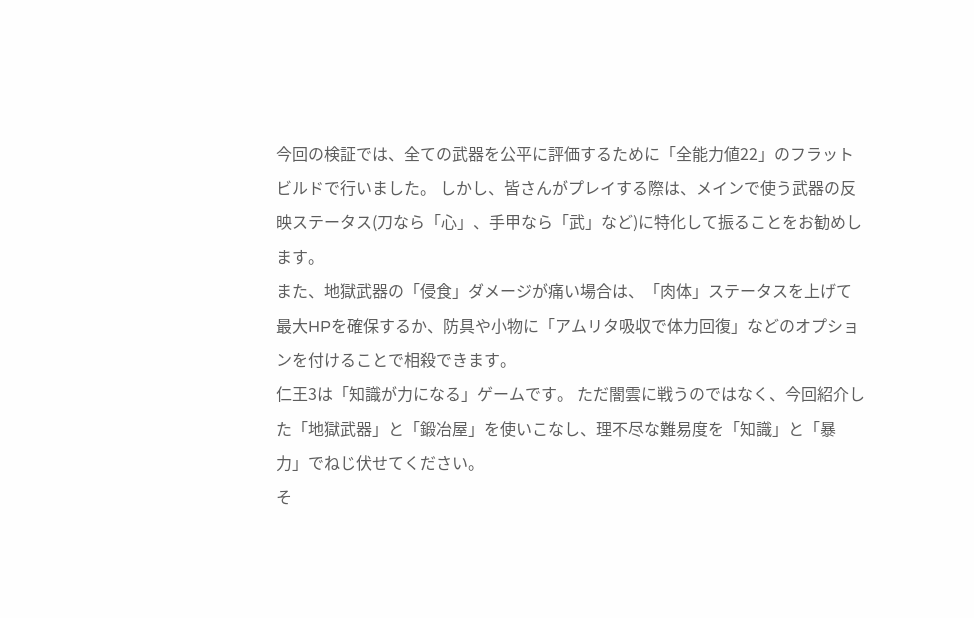今回の検証では、全ての武器を公平に評価するために「全能力値22」のフラットビルドで行いました。 しかし、皆さんがプレイする際は、メインで使う武器の反映ステータス(刀なら「心」、手甲なら「武」など)に特化して振ることをお勧めします。
また、地獄武器の「侵食」ダメージが痛い場合は、「肉体」ステータスを上げて最大HPを確保するか、防具や小物に「アムリタ吸収で体力回復」などのオプションを付けることで相殺できます。
仁王3は「知識が力になる」ゲームです。 ただ闇雲に戦うのではなく、今回紹介した「地獄武器」と「鍛冶屋」を使いこなし、理不尽な難易度を「知識」と「暴力」でねじ伏せてください。
そ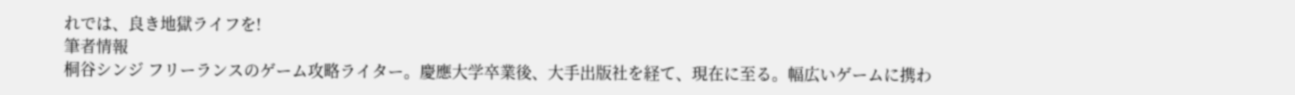れでは、良き地獄ライフを!
筆者情報
桐谷シンジ フリーランスのゲーム攻略ライター。慶應大学卒業後、大手出版社を経て、現在に至る。幅広いゲームに携わ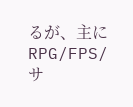るが、主にRPG/FPS/サ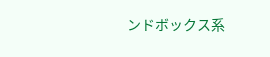ンドボックス系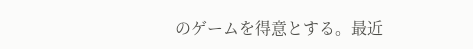のゲームを得意とする。最近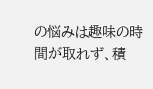の悩みは趣味の時間が取れず、積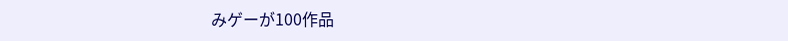みゲーが100作品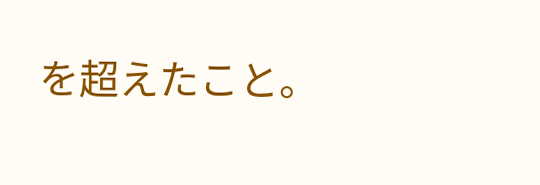を超えたこと。